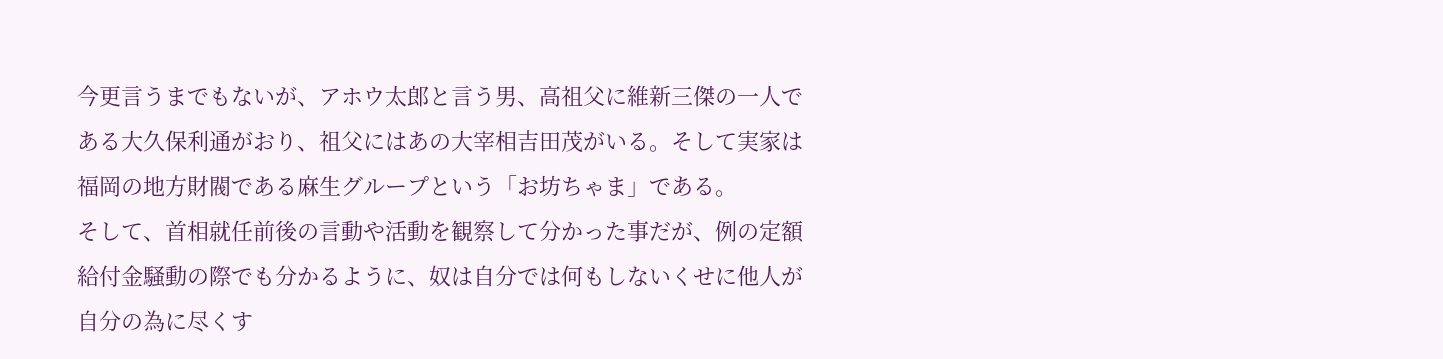今更言うまでもないが、アホウ太郎と言う男、高祖父に維新三傑の一人である大久保利通がおり、祖父にはあの大宰相吉田茂がいる。そして実家は福岡の地方財閥である麻生グループという「お坊ちゃま」である。
そして、首相就任前後の言動や活動を観察して分かった事だが、例の定額給付金騒動の際でも分かるように、奴は自分では何もしないくせに他人が自分の為に尽くす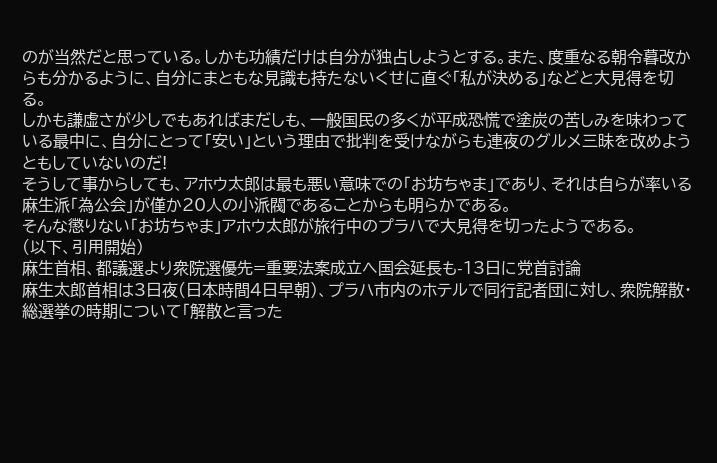のが当然だと思っている。しかも功績だけは自分が独占しようとする。また、度重なる朝令暮改からも分かるように、自分にまともな見識も持たないくせに直ぐ「私が決める」などと大見得を切る。
しかも謙虚さが少しでもあればまだしも、一般国民の多くが平成恐慌で塗炭の苦しみを味わっている最中に、自分にとって「安い」という理由で批判を受けながらも連夜のグルメ三昧を改めようともしていないのだ!
そうして事からしても、アホウ太郎は最も悪い意味での「お坊ちゃま」であり、それは自らが率いる麻生派「為公会」が僅か20人の小派閥であることからも明らかである。
そんな懲りない「お坊ちゃま」アホウ太郎が旅行中のプラハで大見得を切ったようである。
(以下、引用開始)
麻生首相、都議選より衆院選優先=重要法案成立へ国会延長も-13日に党首討論
麻生太郎首相は3日夜(日本時間4日早朝)、プラハ市内のホテルで同行記者団に対し、衆院解散・総選挙の時期について「解散と言った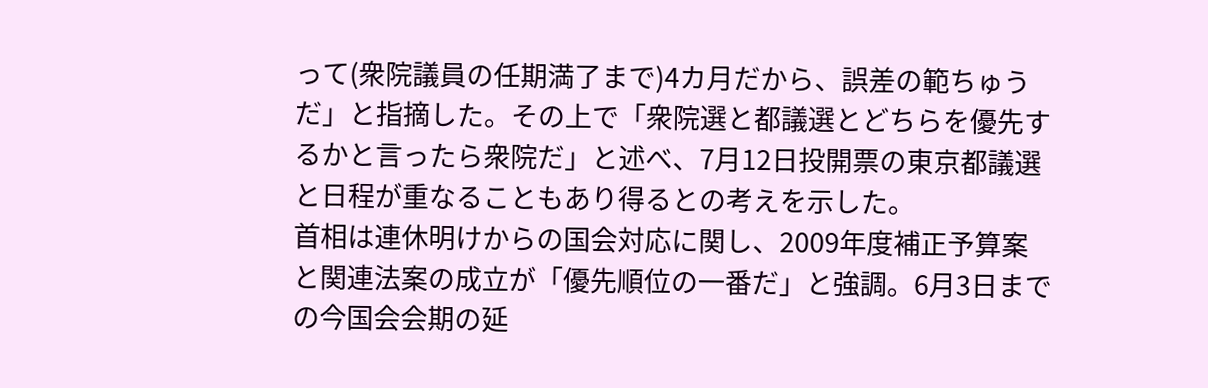って(衆院議員の任期満了まで)4カ月だから、誤差の範ちゅうだ」と指摘した。その上で「衆院選と都議選とどちらを優先するかと言ったら衆院だ」と述べ、7月12日投開票の東京都議選と日程が重なることもあり得るとの考えを示した。
首相は連休明けからの国会対応に関し、2009年度補正予算案と関連法案の成立が「優先順位の一番だ」と強調。6月3日までの今国会会期の延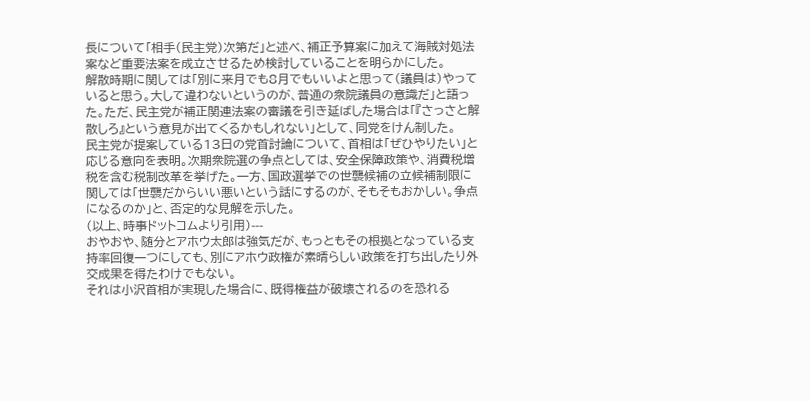長について「相手(民主党)次第だ」と述べ、補正予算案に加えて海賊対処法案など重要法案を成立させるため検討していることを明らかにした。
解散時期に関しては「別に来月でも8月でもいいよと思って(議員は)やっていると思う。大して違わないというのが、普通の衆院議員の意識だ」と語った。ただ、民主党が補正関連法案の審議を引き延ばした場合は「『さっさと解散しろ』という意見が出てくるかもしれない」として、同党をけん制した。
民主党が提案している13日の党首討論について、首相は「ぜひやりたい」と応じる意向を表明。次期衆院選の争点としては、安全保障政策や、消費税増税を含む税制改革を挙げた。一方、国政選挙での世襲候補の立候補制限に関しては「世襲だからいい悪いという話にするのが、そもそもおかしい。争点になるのか」と、否定的な見解を示した。
(以上、時事ドットコムより引用)---
おやおや、随分とアホウ太郎は強気だが、もっともその根拠となっている支持率回復一つにしても、別にアホウ政権が素晴らしい政策を打ち出したり外交成果を得たわけでもない。
それは小沢首相が実現した場合に、既得権益が破壊されるのを恐れる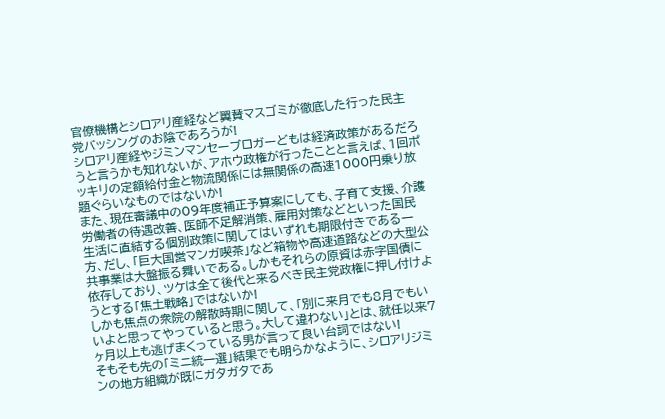官僚機構とシロアリ産経など翼賛マスゴミが徹底した行った民主党バッシングのお陰であろうが!
シロアリ産経やジミンマンセーブロガーどもは経済政策があるだろうと言うかも知れないが、アホウ政権が行ったことと言えば、1回ポッキリの定額給付金と物流関係には無関係の高速1000円乗り放題ぐらいなものではないか!
また、現在審議中の09年度補正予算案にしても、子育て支援、介護労働者の待遇改善、医師不足解消策、雇用対策などといった国民生活に直結する個別政策に関してはいずれも期限付きである一方、だし、「巨大国営マンガ喫茶」など箱物や高速道路などの大型公共事業は大盤振る舞いである。しかもそれらの原資は赤字国債に依存しており、ツケは全て後代と来るべき民主党政権に押し付けようとする「焦土戦略」ではないか!
しかも焦点の衆院の解散時期に関して、「別に来月でも8月でもいいよと思ってやっていると思う。大して違わない」とは、就任以来7ヶ月以上も逃げまくっている男が言って良い台詞ではない!
そもそも先の「ミニ統一選」結果でも明らかなように、シロアリジミンの地方組織が既にガタガタであ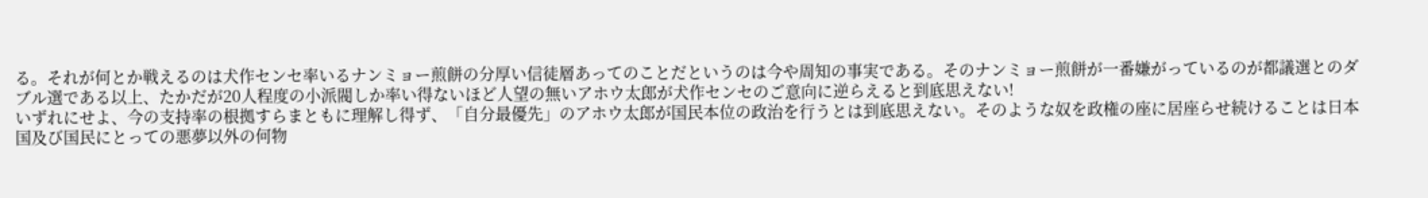る。それが何とか戦えるのは犬作センセ率いるナンミョー煎餅の分厚い信徒層あってのことだというのは今や周知の事実である。そのナンミョー煎餅が一番嫌がっているのが都議選とのダブル選である以上、たかだが20人程度の小派閥しか率い得ないほど人望の無いアホウ太郎が犬作センセのご意向に逆らえると到底思えない!
いずれにせよ、今の支持率の根拠すらまともに理解し得ず、「自分最優先」のアホウ太郎が国民本位の政治を行うとは到底思えない。そのような奴を政権の座に居座らせ続けることは日本国及び国民にとっての悪夢以外の何物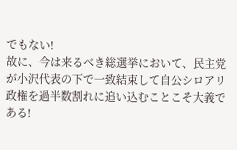でもない!
故に、今は来るべき総選挙において、民主党が小沢代表の下で一致結束して自公シロアリ政権を過半数割れに追い込むことこそ大義である!